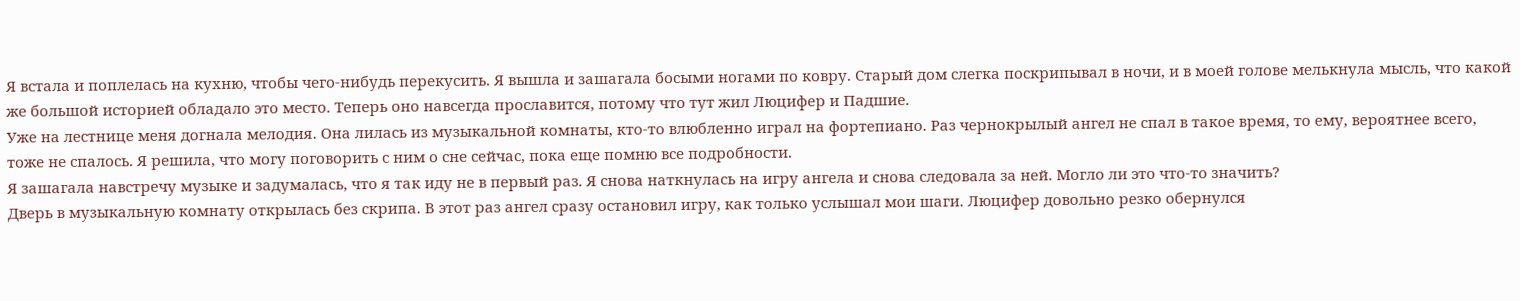Я встала и поплелась на кухню, чтобы чего-нибудь перекусить. Я вышла и зашагала босыми ногами по ковру. Старый дом слегка поскрипывал в ночи, и в моей голове мелькнула мысль, что какой же большой историей обладало это место. Теперь оно навсегда прославится, потому что тут жил Люцифер и Падшие.
Уже на лестнице меня догнала мелодия. Она лилась из музыкальной комнаты, кто-то влюбленно играл на фортепиано. Раз чернокрылый ангел не спал в такое время, то ему, вероятнее всего, тоже не спалось. Я решила, что могу поговорить с ним о сне сейчас, пока еще помню все подробности.
Я зашагала навстречу музыке и задумалась, что я так иду не в первый раз. Я снова наткнулась на игру ангела и снова следовала за ней. Могло ли это что-то значить?
Дверь в музыкальную комнату открылась без скрипа. В этот раз ангел сразу остановил игру, как только услышал мои шаги. Люцифер довольно резко обернулся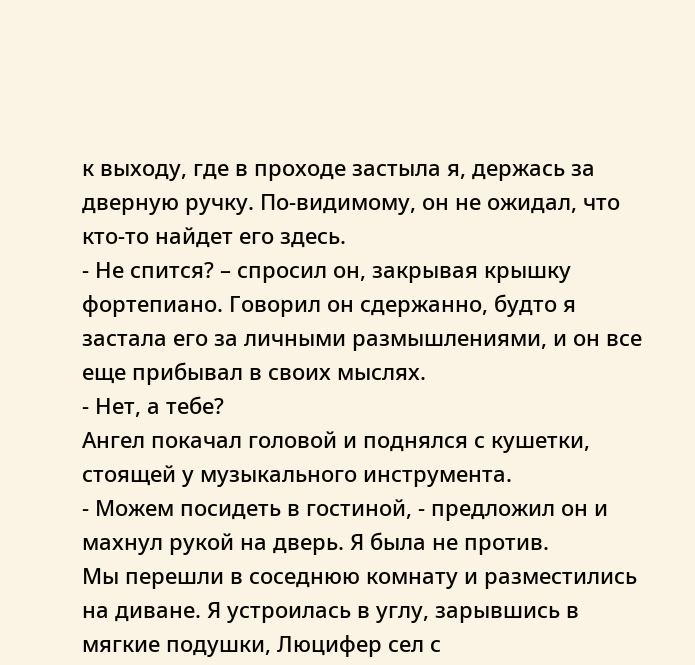к выходу, где в проходе застыла я, держась за дверную ручку. По-видимому, он не ожидал, что кто-то найдет его здесь.
- Не спится? – спросил он, закрывая крышку фортепиано. Говорил он сдержанно, будто я застала его за личными размышлениями, и он все еще прибывал в своих мыслях.
- Нет, а тебе?
Ангел покачал головой и поднялся с кушетки, стоящей у музыкального инструмента.
- Можем посидеть в гостиной, - предложил он и махнул рукой на дверь. Я была не против.
Мы перешли в соседнюю комнату и разместились на диване. Я устроилась в углу, зарывшись в мягкие подушки, Люцифер сел с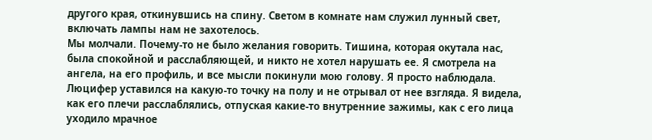другого края, откинувшись на спину. Светом в комнате нам служил лунный свет, включать лампы нам не захотелось.
Мы молчали. Почему-то не было желания говорить. Тишина, которая окутала нас, была спокойной и расслабляющей, и никто не хотел нарушать ее. Я смотрела на ангела, на его профиль, и все мысли покинули мою голову. Я просто наблюдала.
Люцифер уставился на какую-то точку на полу и не отрывал от нее взгляда. Я видела, как его плечи расслаблялись, отпуская какие-то внутренние зажимы, как с его лица уходило мрачное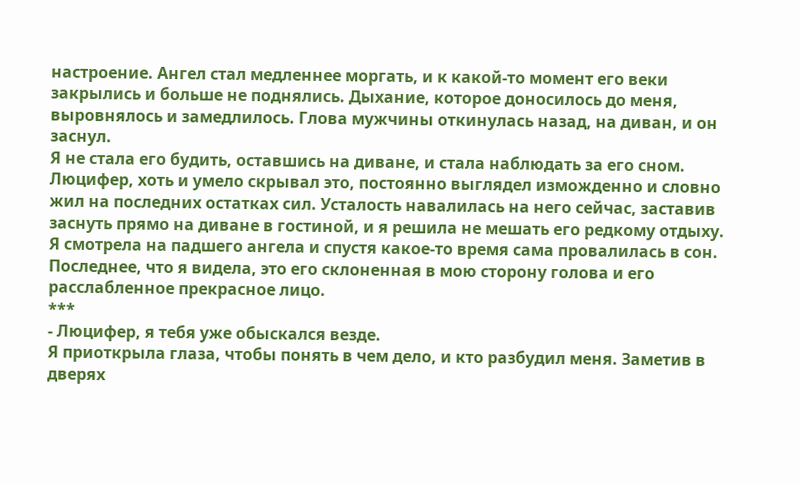настроение. Ангел стал медленнее моргать, и к какой-то момент его веки закрылись и больше не поднялись. Дыхание, которое доносилось до меня, выровнялось и замедлилось. Глова мужчины откинулась назад, на диван, и он заснул.
Я не стала его будить, оставшись на диване, и стала наблюдать за его сном. Люцифер, хоть и умело скрывал это, постоянно выглядел изможденно и словно жил на последних остатках сил. Усталость навалилась на него сейчас, заставив заснуть прямо на диване в гостиной, и я решила не мешать его редкому отдыху.
Я смотрела на падшего ангела и спустя какое-то время сама провалилась в сон. Последнее, что я видела, это его склоненная в мою сторону голова и его расслабленное прекрасное лицо.
***
- Люцифер, я тебя уже обыскался везде.
Я приоткрыла глаза, чтобы понять в чем дело, и кто разбудил меня. Заметив в дверях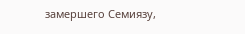замершего Семиязу,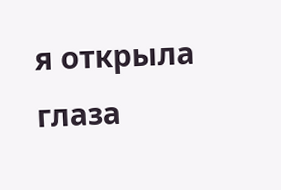я открыла глаза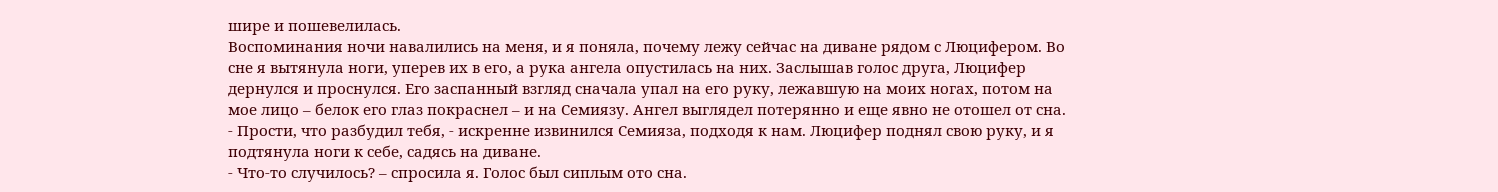шире и пошевелилась.
Воспоминания ночи навалились на меня, и я поняла, почему лежу сейчас на диване рядом с Люцифером. Во сне я вытянула ноги, уперев их в его, а рука ангела опустилась на них. Заслышав голос друга, Люцифер дернулся и проснулся. Его заспанный взгляд сначала упал на его руку, лежавшую на моих ногах, потом на мое лицо – белок его глаз покраснел – и на Семиязу. Ангел выглядел потерянно и еще явно не отошел от сна.
- Прости, что разбудил тебя, - искренне извинился Семияза, подходя к нам. Люцифер поднял свою руку, и я подтянула ноги к себе, садясь на диване.
- Что-то случилось? – спросила я. Голос был сиплым ото сна.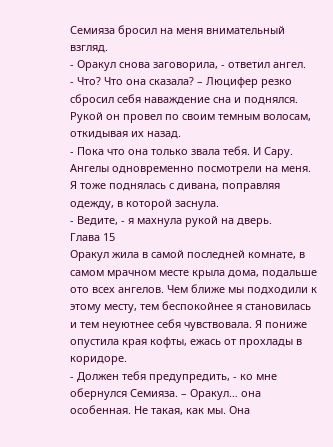Семияза бросил на меня внимательный взгляд.
- Оракул снова заговорила, - ответил ангел.
- Что? Что она сказала? – Люцифер резко сбросил себя наваждение сна и поднялся. Рукой он провел по своим темным волосам, откидывая их назад.
- Пока что она только звала тебя. И Сару.
Ангелы одновременно посмотрели на меня. Я тоже поднялась с дивана, поправляя одежду, в которой заснула.
- Ведите, - я махнула рукой на дверь.
Глава 15
Оракул жила в самой последней комнате, в самом мрачном месте крыла дома, подальше ото всех ангелов. Чем ближе мы подходили к этому месту, тем беспокойнее я становилась и тем неуютнее себя чувствовала. Я пониже опустила края кофты, ежась от прохлады в коридоре.
- Должен тебя предупредить, - ко мне обернулся Семияза. – Оракул… она особенная. Не такая, как мы. Она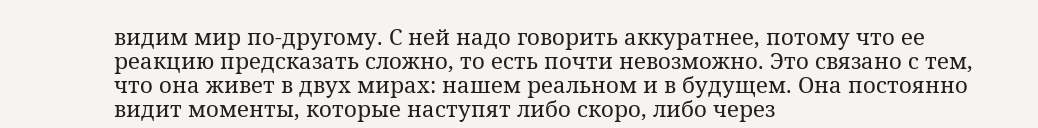видим мир по-другому. С ней надо говорить аккуратнее, потому что ее реакцию предсказать сложно, то есть почти невозможно. Это связано с тем, что она живет в двух мирах: нашем реальном и в будущем. Она постоянно видит моменты, которые наступят либо скоро, либо через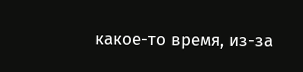какое-то время, из-за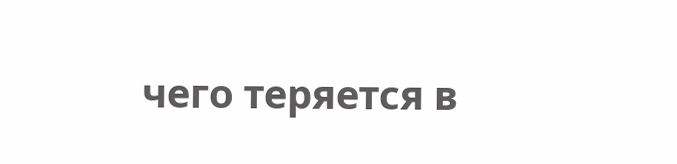чего теряется в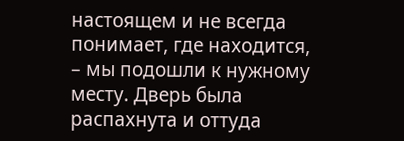настоящем и не всегда понимает, где находится, – мы подошли к нужному месту. Дверь была распахнута и оттуда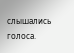слышались голоса.